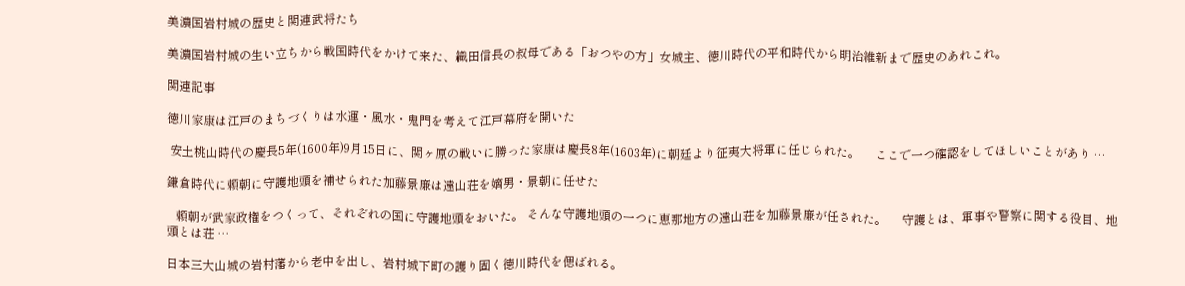美濃国岩村城の歴史と関連武将たち

美濃国岩村城の生い立ちから戦国時代をかけて来た、織田信長の叔母である「おつやの方」女城主、徳川時代の平和時代から明治維新まで歴史のあれこれ。

関連記事

徳川家康は江戸のまちづくりは水運・風水・鬼門を考えて江戸幕府を開いた

 安土桃山時代の慶長5年(1600年)9月15日に、関ヶ原の戦いに勝った家康は慶長8年(1603年)に朝廷より征夷大将軍に任じられた。     ここで一つ確認をしてほしいことがあり …

鎌倉時代に頼朝に守護地頭を補せられた加藤景廉は遠山荘を嫡男・景朝に任せた

   頼朝が武家政権をつくって、それぞれの国に守護地頭をおいた。 そんな守護地頭の一つに恵那地方の遠山荘を加藤景廉が任された。     守護とは、軍事や警察に関する役目、地頭とは荘 …

日本三大山城の岩村藩から老中を出し、岩村城下町の護り固く徳川時代を偲ばれる。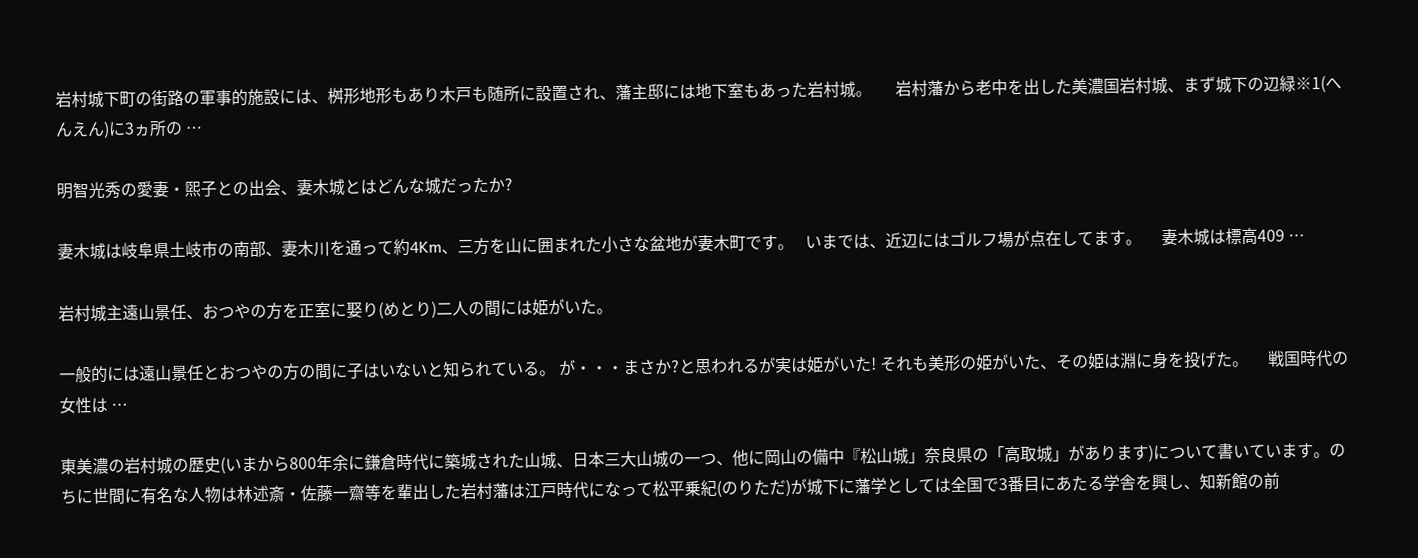岩村城下町の街路の軍事的施設には、桝形地形もあり木戸も随所に設置され、藩主邸には地下室もあった岩村城。      岩村藩から老中を出した美濃国岩村城、まず城下の辺緑※1(へんえん)に3ヵ所の …

明智光秀の愛妻・煕子との出会、妻木城とはどんな城だったか?

妻木城は岐阜県土岐市の南部、妻木川を通って約4Km、三方を山に囲まれた小さな盆地が妻木町です。   いまでは、近辺にはゴルフ場が点在してます。     妻木城は標高409 …

岩村城主遠山景任、おつやの方を正室に娶り(めとり)二人の間には姫がいた。

一般的には遠山景任とおつやの方の間に子はいないと知られている。 が・・・まさか?と思われるが実は姫がいた! それも美形の姫がいた、その姫は淵に身を投げた。     戦国時代の女性は …

東美濃の岩村城の歴史(いまから800年余に鎌倉時代に築城された山城、日本三大山城の一つ、他に岡山の備中『松山城」奈良県の「高取城」があります)について書いています。のちに世間に有名な人物は林述斎・佐藤一齋等を輩出した岩村藩は江戸時代になって松平乗紀(のりただ)が城下に藩学としては全国で3番目にあたる学舎を興し、知新館の前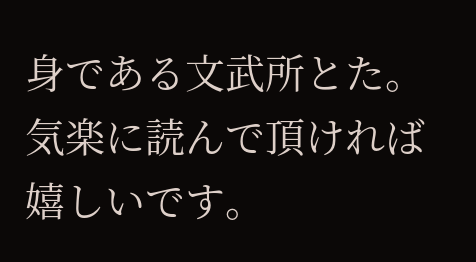身である文武所とた。気楽に読んで頂ければ嬉しいです。